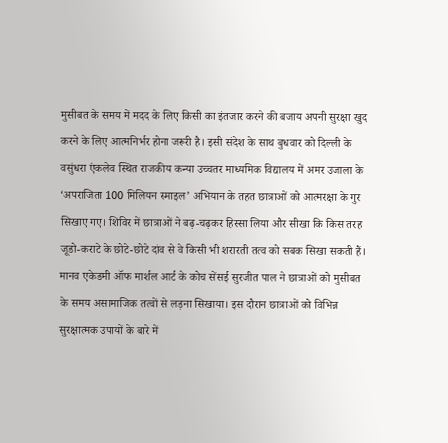मुसीबत के समय में मदद के लिए किसी का इंतजार करने की बजाय अपनी सुरक्षा खुद करने के लिए आत्मनिर्भर होना जरूरी है। इसी संदेश के साथ बुधवार को दिल्ली के वसुंधरा एंकलेव स्थित राजकीय कन्या उच्चतर माध्यमिक विद्यालय में अमर उजाला के ‘अपराजिता 100 मिलियन स्माइल’ अभियान के तहत छात्राओं को आत्मरक्षा के गुर सिखाए गए। शिविर में छात्राओं ने बढ़-चढ़कर हिस्सा लिया और सीखा कि किस तरह जूडो-कराटे के छोटे-छोटे दांव से वे किसी भी शरारती तत्व को सबक सिखा सकती हैं।
मानव एकेडमी ऑफ मार्शल आर्ट के कोच सेंसई सुरजीत पाल ने छात्राओं को मुसीबत के समय असामाजिक तत्वों से लड़ना सिखाया। इस दौरान छात्राओं को विभिन्न सुरक्षात्मक उपायों के बारे में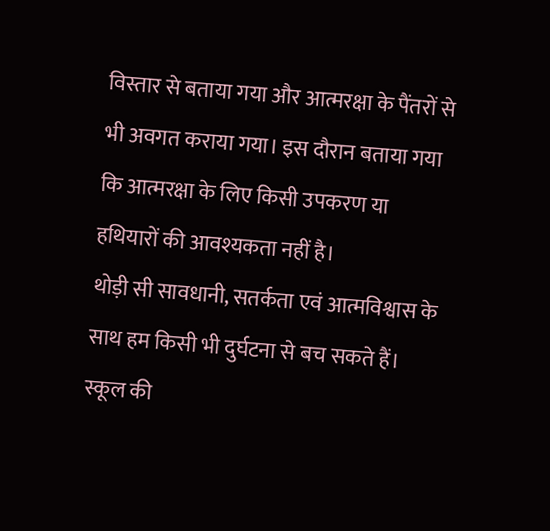विस्तार से बताया गया और आत्मरक्षा के पैंतरों से भी अवगत कराया गया। इस दौरान बताया गया कि आत्मरक्षा के लिए किसी उपकरण या हथियारों की आवश्यकता नहीं है।
थोड़ी सी सावधानी, सतर्कता एवं आत्मविश्वास के साथ हम किसी भी दुर्घटना से बच सकते हैं। स्कूल की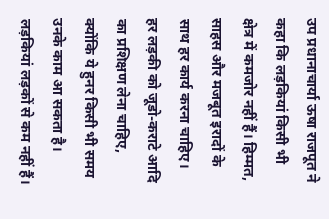उप प्रधानाचार्या ऊषा राजपूत ने कहा कि लड़कियां किसी भी क्षेत्र में कमजोर नहीं हैं। हिम्मत, साहस और मजबूत इरादों के साथ हर कार्य करना चाहिए। हर लड़की को जूडो-कराटे आदि का प्रशिक्षण लेना चाहिए, क्योंकि ये हुनर किसी भी समय उनके काम आ सकता है।
लड़कियां लड़कों से कम नहीं हैं।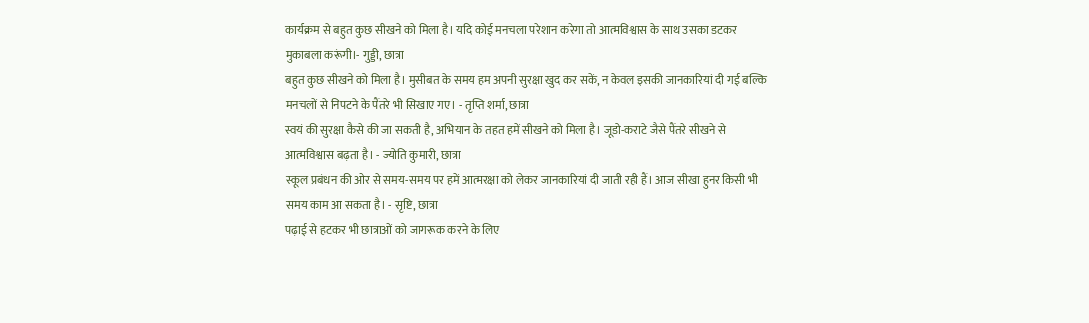कार्यक्रम से बहुत कुछ सीखने को मिला है। यदि कोई मनचला परेशान करेगा तो आत्मविश्वास के साथ उसका डटकर मुकाबला करूंगी।- गुड्डी, छात्रा
बहुत कुछ सीखने को मिला है। मुसीबत के समय हम अपनी सुरक्षा खुद कर सकें, न केवल इसकी जानकारियां दी गई बल्कि मनचलों से निपटने के पैंतरे भी सिखाए गए। - तृप्ति शर्मा, छात्रा
स्वयं की सुरक्षा कैसे की जा सकती है, अभियान के तहत हमें सीखने को मिला है। जूडो-कराटे जैसे पैंतरे सीखने से आत्मविश्वास बढ़ता है। - ज्योति कुमारी, छात्रा
स्कूल प्रबंधन की ओर से समय-समय पर हमें आत्मरक्षा को लेकर जानकारियां दी जाती रही हैं। आज सीखा हुनर किसी भी समय काम आ सकता है। - सृष्टि, छात्रा
पढ़ाई से हटकर भी छात्राओं को जागरूक करने के लिए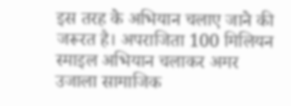इस तरह के अभियान चलाए जाने की जरूरत है। अपराजिता 100 मिलियन स्माइल अभियान चलाकर अमर उजाला सामाजिक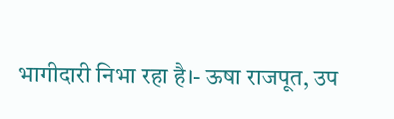भागीदारी निभा रहा है।- ऊषा राजपूत, उप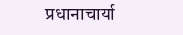प्रधानाचार्या